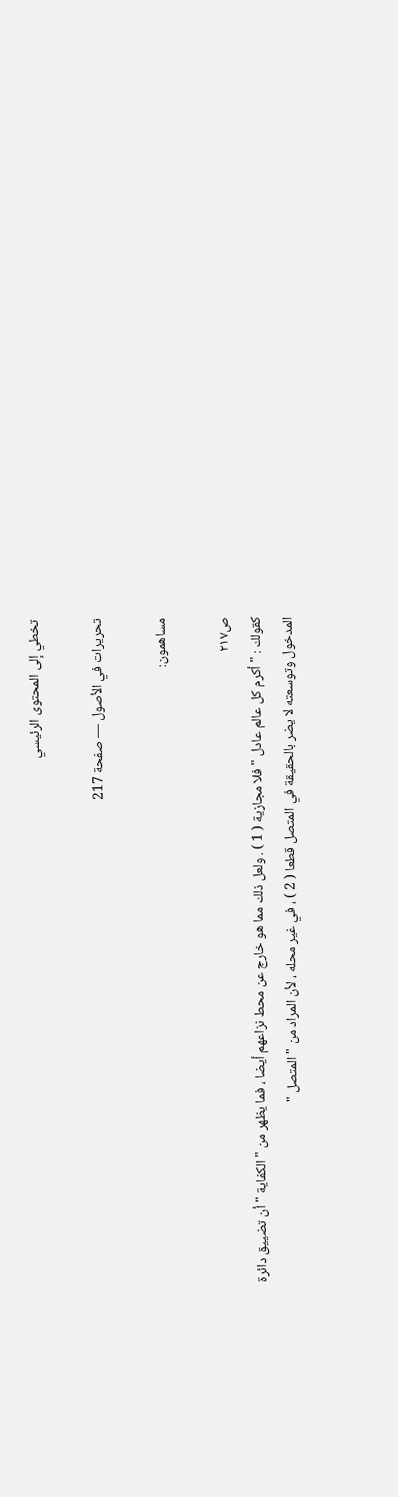تخطي إلى المحتوى الرئيسي

تحريرات في الأصول — صفحة 217

مساهمون:

ص٢١٧
كقولك : " أكرم كل عالم عادل " فلا مجازية ( 1 ) . ولعل ذلك مما هو خارج عن محط نزاعهم أيضا ، فما يظهر من " الكفاية " أن تضييق دائرة المدخول وتوسعته لا يضر بالحقيقة في المتصل قطعا ( 2 ) ، في غير محله ، لأن المراد من " المتصل "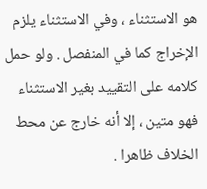هو الاستثناء ، وفي الاستثناء يلزم الإخراج كما في المنفصل . ولو حمل كلامه على التقييد بغير الاستثناء فهو متين ، إلا أنه خارج عن محط الخلاف ظاهرا .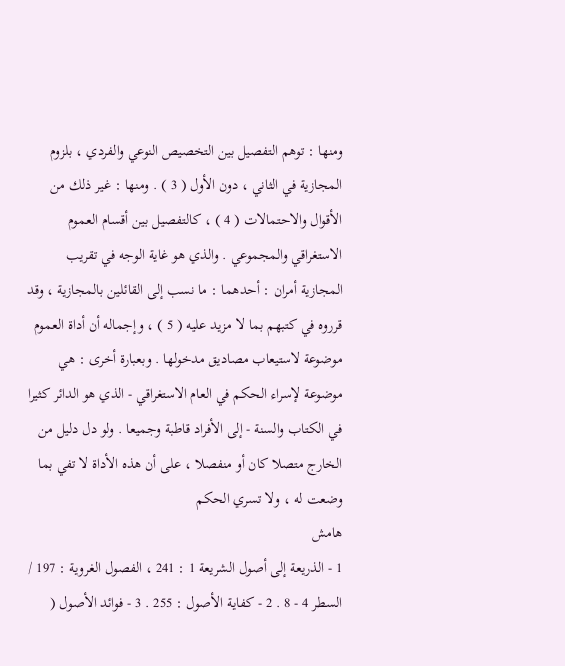ومنها : توهم التفصيل بين التخصيص النوعي والفردي ، بلزوم المجازية في الثاني ، دون الأول ( 3 ) . ومنها : غير ذلك من الأقوال والاحتمالات ( 4 ) ، كالتفصيل بين أقسام العموم الاستغراقي والمجموعي . والذي هو غاية الوجه في تقريب المجازية أمران : أحدهما : ما نسب إلى القائلين بالمجازية ، وقد قرروه في كتبهم بما لا مزيد عليه ( 5 ) ، وإجماله أن أداة العموم موضوعة لاستيعاب مصاديق مدخولها . وبعبارة أخرى : هي موضوعة لإسراء الحكم في العام الاستغراقي - الذي هو الدائر كثيرا في الكتاب والسنة - إلى الأفراد قاطبة وجميعا . ولو دل دليل من الخارج متصلا كان أو منفصلا ، على أن هذه الأداة لا تفي بما وضعت له ، ولا تسري الحكم
هامش
1 - الذريعة إلى أصول الشريعة 1 : 241 ، الفصول الغروية : 197 / السطر 4 - 8 . 2 - كفاية الأصول : 255 . 3 - فوائد الأصول (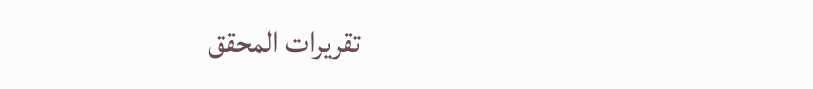تقريرات المحقق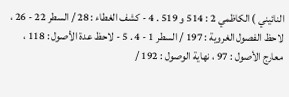النائيني ) الكاظمي 2 : 514 و 519 . 4 - كشف الغطاء : 28 / السطر 22 - 26 ، لاحظ الفصول الغروية : 197 / السطر 1 - 4 . 5 - لاحظ عدة الأصول : 118 ، معارج الأصول : 97 ، نهاية الوصول : 192 /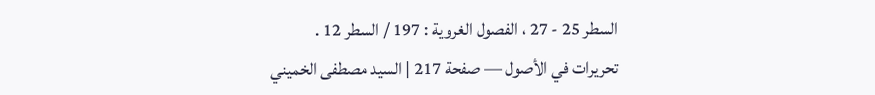السطر 25 - 27 ، الفصول الغروية : 197 / السطر 12 .
تحريرات في الأصول — صفحة 217 | السيد مصطفى الخميني